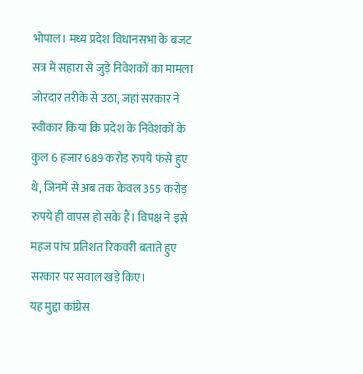भोपाल। मध्य प्रदेश विधानसभा के बजट सत्र में सहारा से जुड़े निवेशकों का मामला जोरदार तरीके से उठा, जहां सरकार ने स्वीकार किया कि प्रदेश के निवेशकों के कुल 6 हजार 689 करोड़ रुपये फंसे हुए थे, जिनमें से अब तक केवल 355 करोड़ रुपये ही वापस हो सके हैं। विपक्ष ने इसे महज पांच प्रतिशत रिकवरी बताते हुए सरकार पर सवाल खड़े किए।
यह मुद्दा कांग्रेस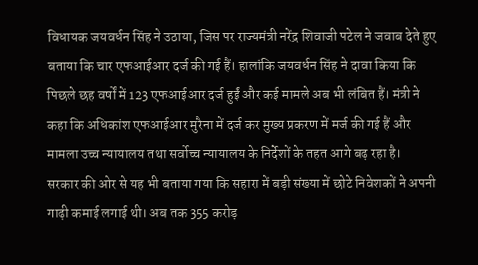विधायक जयवर्धन सिंह ने उठाया, जिस पर राज्यमंत्री नरेंद्र शिवाजी पटेल ने जवाब देते हुए बताया कि चार एफआईआर दर्ज की गई हैं। हालांकि जयवर्धन सिंह ने दावा किया कि पिछले छह वर्षों में 123 एफआईआर दर्ज हुईं और कई मामले अब भी लंबित हैं। मंत्री ने कहा कि अधिकांश एफआईआर मुरैना में दर्ज कर मुख्य प्रकरण में मर्ज की गई हैं और मामला उच्च न्यायालय तथा सर्वोच्च न्यायालय के निर्देशों के तहत आगे बढ़ रहा है।
सरकार की ओर से यह भी बताया गया कि सहारा में बड़ी संख्या में छोटे निवेशकों ने अपनी गाढ़ी कमाई लगाई थी। अब तक 355 करोड़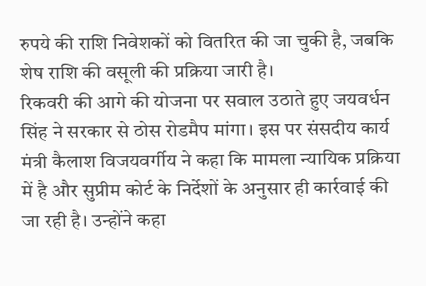रुपये की राशि निवेशकों को वितरित की जा चुकी है, जबकि शेष राशि की वसूली की प्रक्रिया जारी है।
रिकवरी की आगे की योजना पर सवाल उठाते हुए जयवर्धन सिंह ने सरकार से ठोस रोडमैप मांगा। इस पर संसदीय कार्य मंत्री कैलाश विजयवर्गीय ने कहा कि मामला न्यायिक प्रक्रिया में है और सुप्रीम कोर्ट के निर्देशों के अनुसार ही कार्रवाई की जा रही है। उन्होंने कहा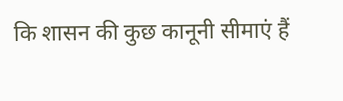कि शासन की कुछ कानूनी सीमाएं हैं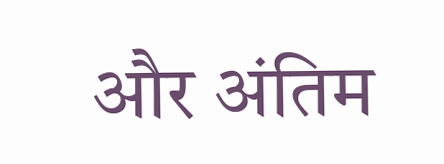और अंतिम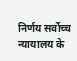निर्णय सर्वोच्च न्यायालय के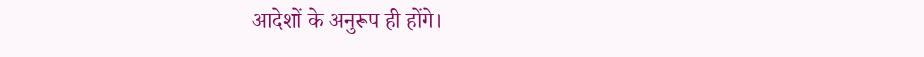आदेशों के अनुरूप ही होंगे।